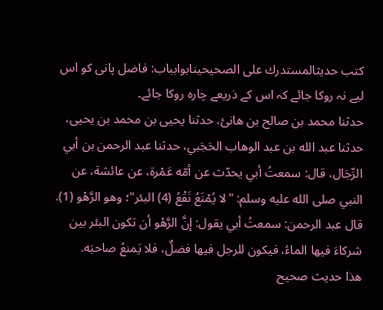کتب حدیثالمستدرك على الصحيحينابوابباب: فاضل پانی کو اس لیے نہ روکا جائے کہ اس کے ذریعے چارہ روکا جائے۔
حدثنا محمد بن صالح بن هانئ، حدثنا يحيى بن محمد بن يحيى، حدثنا عبد الله بن عبد الوهاب الحَجَبي، حدثنا عبد الرحمن بن أبي الرِّجَال، قال: سمعتُ أبي يحدّث عن أمّه عَمْرة، عن عائشة، عن النبي صلى الله عليه وسلم: "لا يُمْنَعُ نَقْعُ (4) البئر"؛ وهو الرَّهْو (1). قال عبد الرحمن: سمعتُ أبي يقول: إنَّ الرَّهْو أن تكون البئر بين شركاءَ فيها الماءُ، فيكون للرجل فيها فضلٌ، فلا يَمنعُ صاحبَه.
هذا حديث صحيح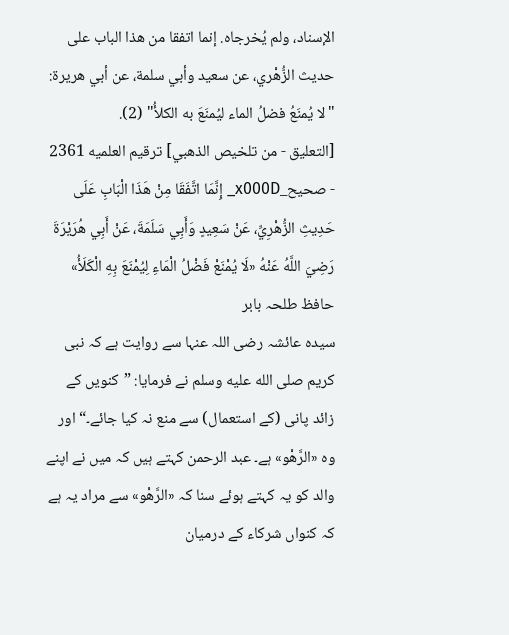الإسناد، ولم يُخرجاه. إنما اتفقا من هذا الباب على حديث الزُّهْري، عن سعيد وأبي سلمة، عن أبي هريرة: "لا يُمنَعُ فضلُ الماء ليُمنَعَ به الكلأُ" (2).
[التعليق - من تلخيص الذهبي] ترقيم العلميه 2361 - صحيح_x000D_ إِنَّمَا اتَّفَقَا مِنْ هَذَا الْبَابِ عَلَى حَدِيثِ الزُّهْرِيِّ، عَنْ سَعِيدٍ وَأَبِي سَلَمَةَ، عَنْ أَبِي هُرَيْرَةَ رَضِيَ اللَّهُ عَنْهُ «لَا يُمْنَعْ فَضْلُ الْمَاءِ لِيُمْنَعَ بِهِ الْكَلَأُ»
حافظ طلحہ بابر
سیدہ عائشہ رضی اللہ عنہا سے روایت ہے کہ نبی کریم صلى الله عليه وسلم نے فرمایا: ”کنویں کے زائد پانی (کے استعمال) سے منع نہ کیا جائے۔“ اور وہ «الرَّهْو» ہے۔ عبد الرحمن کہتے ہیں کہ میں نے اپنے والد کو یہ کہتے ہوئے سنا کہ «الرَّهْو» سے مراد یہ ہے کہ کنواں شرکاء کے درمیان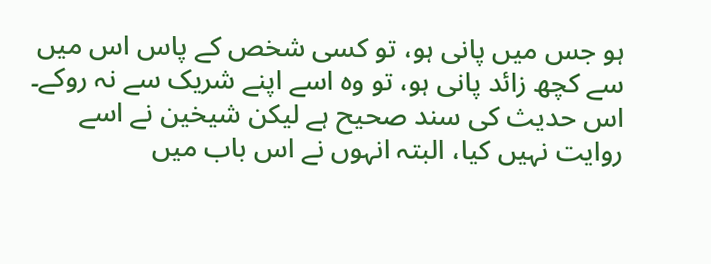ہو جس میں پانی ہو، تو کسی شخص کے پاس اس میں سے کچھ زائد پانی ہو، تو وہ اسے اپنے شریک سے نہ روکے۔
اس حدیث کی سند صحیح ہے لیکن شیخین نے اسے روایت نہیں کیا، البتہ انہوں نے اس باب میں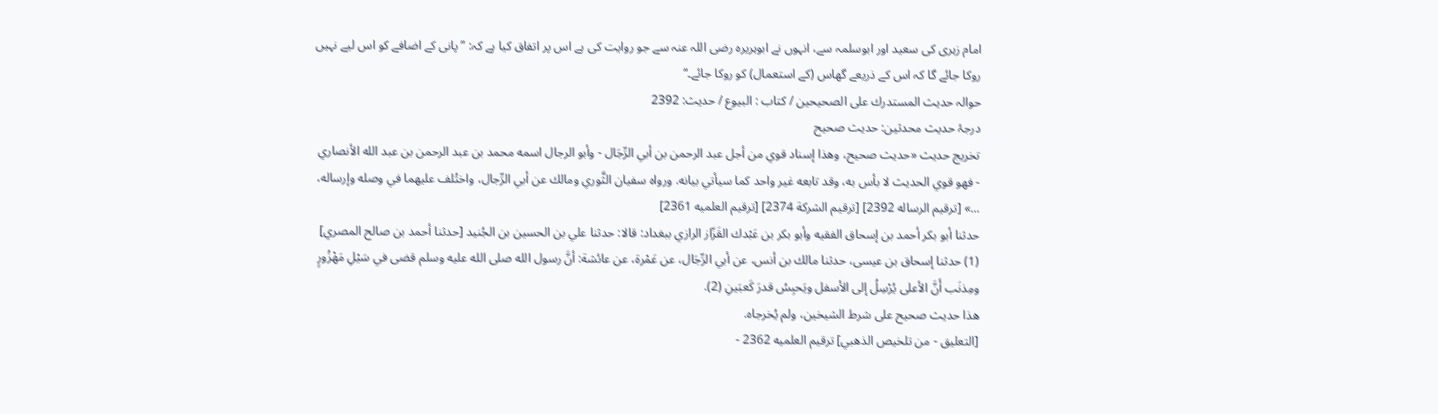امام زہری کی سعید اور ابوسلمہ سے، انہوں نے ابوہریرہ رضی اللہ عنہ سے جو روایت کی ہے اس پر اتفاق کیا ہے کہ: ”پانی کے اضافے کو اس لیے نہیں روکا جائے گا کہ اس کے ذریعے گھاس (کے استعمال) کو روکا جائے۔“
حوالہ حدیث المستدرك على الصحيحين / كتاب : البيوع / حدیث: 2392
درجۂ حدیث محدثین: حديث صحيح
تخریج حدیث «حديث صحيح، وهذا إسناد قوي من أجل عبد الرحمن بن أبي الرِّجَال - وأبو الرجال اسمه محمد بن عبد الرحمن بن عبد الله الأنصاري - فهو قوي الحديث لا بأس به، وقد تابعه غير واحد كما سيأتي بيانه. ورواه سفيان الثَّوري ومالك عن أبي الرِّجال، واختُلف عليهما في وصله وإرساله، ...» [ترقيم الرساله 2392] [ترقيم الشركة 2374] [ترقيم العلميه 2361]
حدثنا أبو بكر أحمد بن إسحاق الفقيه وأبو بكر بن عَبْدك القَزّاز الرازي ببغداد: قالا: حدثنا علي بن الحسين بن الجُنيد [حدثنا أحمد بن صالح المصري] (1) حدثنا إسحاق بن عيسى، حدثنا مالك بن أنس، عن أبي الرِّجَال، عن عَمْرة، عن عائشة: أنَّ رسول الله صلى الله عليه وسلم قضى في سَيْلِ مَهْزُورٍ ومِذنَب أَنَّ الأعلى يُرْسِلُ إلى الأسفل ويَحبِسُ قدرَ كَعبَينِ (2).
هذا حديث صحيح على شرط الشيخين، ولم يُخرجاه.
[التعليق - من تلخيص الذهبي] ترقيم العلميه 2362 -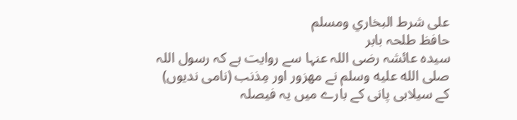على شرط البخاري ومسلم
حافظ طلحہ بابر
سیدہ عائشہ رضی اللہ عنہا سے روایت ہے کہ رسول اللہ صلى الله عليه وسلم نے مھزور اور مِذنب (نامی ندیوں) کے سیلابی پانی کے بارے میں یہ فیصلہ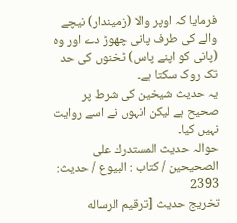فرمایا کہ اوپر والا (زمیندار) نیچے والے کی طرف پانی چھوڑ دے اور وہ (پانی کو اپنے پاس) ٹخنوں کی حد تک روک سکتا ہے۔
یہ حدیث شیخین کی شرط پر صحیح ہے لیکن انہوں نے اسے روایت نہیں کیا۔
حوالہ حدیث المستدرك على الصحيحين / كتاب : البيوع / حدیث: 2393
تخریج حدیث [ترقيم الرساله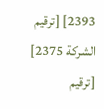2393] [ترقيم الشركة 2375] [ترقيم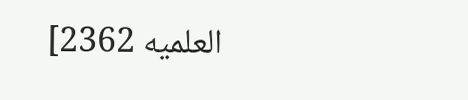العلميه 2362]